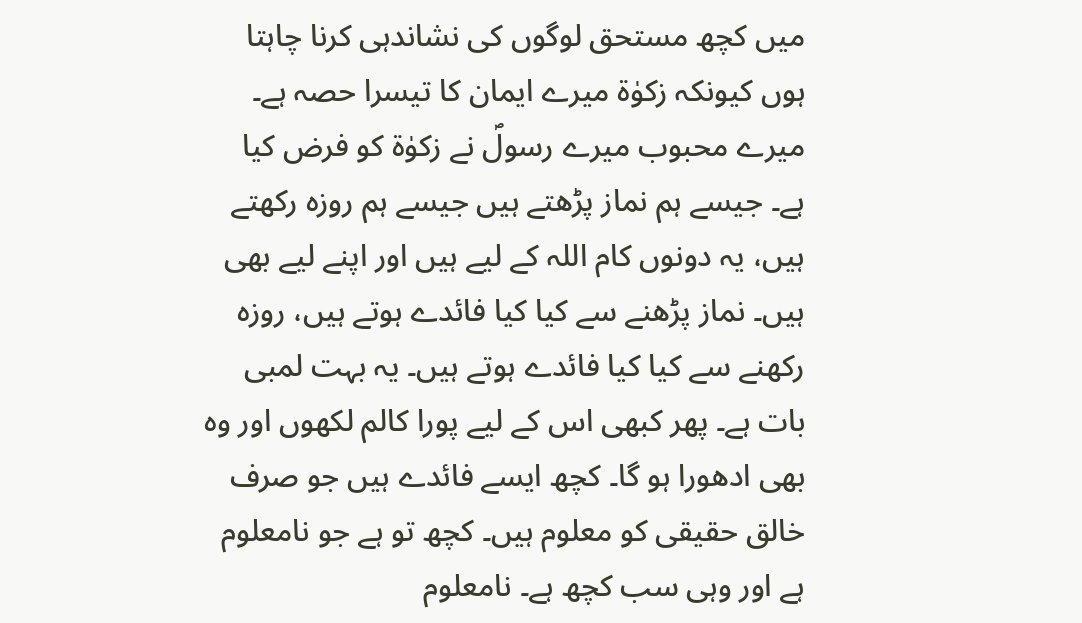میں کچھ مستحق لوگوں کی نشاندہی کرنا چاہتا ہوں کیونکہ زکوٰۃ میرے ایمان کا تیسرا حصہ ہے۔ میرے محبوب میرے رسولؐ نے زکوٰۃ کو فرض کیا ہے۔ جیسے ہم نماز پڑھتے ہیں جیسے ہم روزہ رکھتے ہیں، یہ دونوں کام اللہ کے لیے ہیں اور اپنے لیے بھی ہیں۔ نماز پڑھنے سے کیا کیا فائدے ہوتے ہیں، روزہ رکھنے سے کیا کیا فائدے ہوتے ہیں۔ یہ بہت لمبی بات ہے۔ پھر کبھی اس کے لیے پورا کالم لکھوں اور وہ بھی ادھورا ہو گا۔ کچھ ایسے فائدے ہیں جو صرف خالق حقیقی کو معلوم ہیں۔ کچھ تو ہے جو نامعلوم ہے اور وہی سب کچھ ہے۔ نامعلوم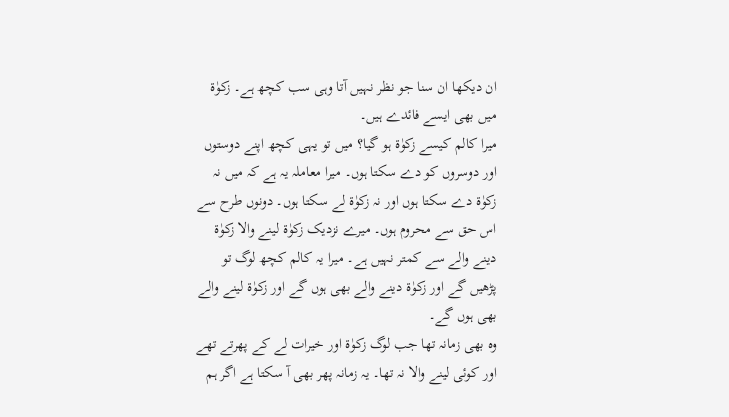ان دیکھا ان سنا جو نظر نہیں آتا وہی سب کچھ ہے۔ زکوٰۃ میں بھی ایسے فائدے ہیں۔
میرا کالم کیسے زکوٰۃ ہو گیا؟ میں تو یہی کچھ اپنے دوستوں اور دوسروں کو دے سکتا ہوں۔ میرا معاملہ یہ ہے کہ میں نہ زکوٰۃ دے سکتا ہوں اور نہ زکوٰۃ لے سکتا ہوں۔ دونوں طرح سے اس حق سے محروم ہوں۔ میرے نزدیک زکوٰۃ لینے والا زکوٰۃ دینے والے سے کمتر نہیں ہے۔ میرا یہ کالم کچھ لوگ تو پڑھیں گے اور زکوٰۃ دینے والے بھی ہوں گے اور زکوٰۃ لینے والے بھی ہوں گے۔
وہ بھی زمانہ تھا جب لوگ زکوٰۃ اور خیرات لے کے پھرتے تھے اور کوئی لینے والا نہ تھا۔ یہ زمانہ پھر بھی آ سکتا ہے اگر ہم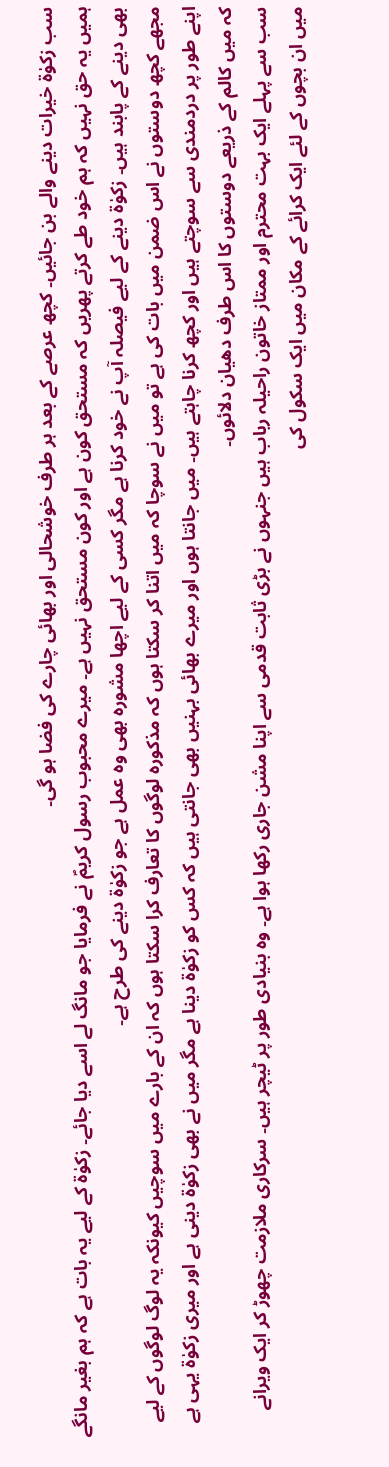سب زکوٰۃ خیرات دینے والے بن جائیں۔ کچھ عرصے کے بعد ہر طرف خوشحالی اور بھائی چارے کی فضا ہو گی۔
ہمیں یہ حق نہیں کہ ہم خود طے کرتے پھریں کہ مستحق کون ہے اور کون مستحق نہیں ہے۔ میرے محبوب رسول کریمؐ نے فرمایا جو مانگ لے اسے دیا جائے۔ زکوٰۃ کے لیے یہ بات ہے کہ ہم بغیر مانگے بھی دینے کے پابند ہیں۔ زکوٰۃ دینے کے لیے فیصلہ آپ نے خود کرنا ہے مگر کسی کے لیے اچھا مشورہ بھی وہ عمل ہے جو زکوٰۃ دینے کی طرح ہے۔
مجھے کچھ دوستوں نے اس ضمن میں بات کی ہے تو میں نے سوچا کہ میں اتنا کر سکتا ہوں کہ مذکورہ لوگوں کا تعارف کرا سکتا ہوں کہ ان کے بارے میں سوچیں کیونکہ یہ لوگ لوگوں کے لیے اپنے طور پر دردمندی سے سوچتے ہیں اور کچھ کرنا چاہتے ہیں۔ میں جانتا ہوں اور میرے بھائی بہنیں بھی جانتی ہیں کہ کس کو زکوٰۃ دینا ہے مگر میں نے بھی زکوٰۃ دینی ہے اور میری زکوٰۃ یہی ہے کہ میں کالم کے ذریعے دوستوں کا اس طرف دھیان دلائوں۔
سب سے پہلے ایک بہت محترم اور ممتاز خاتون راحیلہ رباب ہیں جنہوں نے بڑی ثابت قدمی سے اپنا مشن جاری رکھا ہوا ہے۔ وہ بنیادی طور پر ٹیچر ہیں۔ سرکاری ملازمت چھوڑ کر ایک ویرانے میں ان بچوں کے لئے ایک کرائے کے مکان میں ایک سکول کی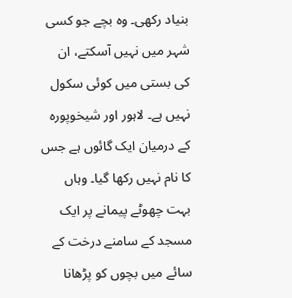بنیاد رکھی۔ وہ بچے جو کسی شہر میں نہیں آسکتے، ان کی بستی میں کوئی سکول نہیں ہے۔ لاہور اور شیخوپورہ کے درمیان ایک گائوں ہے جس کا نام نہیں رکھا گیا۔ وہاں بہت چھوٹے پیمانے پر ایک مسجد کے سامنے درخت کے سائے میں بچوں کو پڑھانا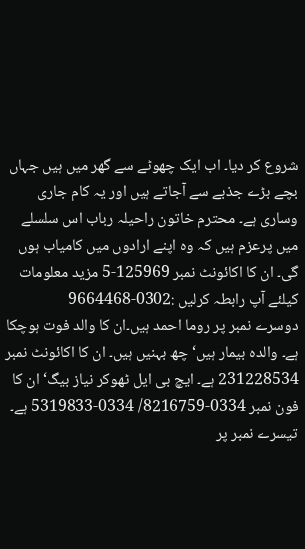شروع کر دیا۔ اب ایک چھوٹے سے گھر میں ہیں جہاں بچے بڑے جذبے سے آجاتے ہیں اور یہ کام جاری وساری ہے۔ محترم خاتون راحیلہ رباب اس سلسلے میں پرعزم ہیں کہ وہ اپنے ارادوں میں کامیاب ہوں گی۔ ان کا اکائونٹ نمبر 125969-5 مزید معلومات کیلئے آپ رابطہ کرلیں :0302-9664468
دوسرے نمبر پر روما احمد ہیں۔ان کا والد فوت ہوچکا ہے۔ والدہ بیمار ہیں‘ چھ بہنیں ہیں۔ ان کا اکائونٹ نمبر 231228534 ہے۔ ایچ بی ایل ٹھوکر نیاز بیگ‘ ان کا فون نمبر 0334-8216759/ 0334-5319833 ہے۔
تیسرے نمبر پر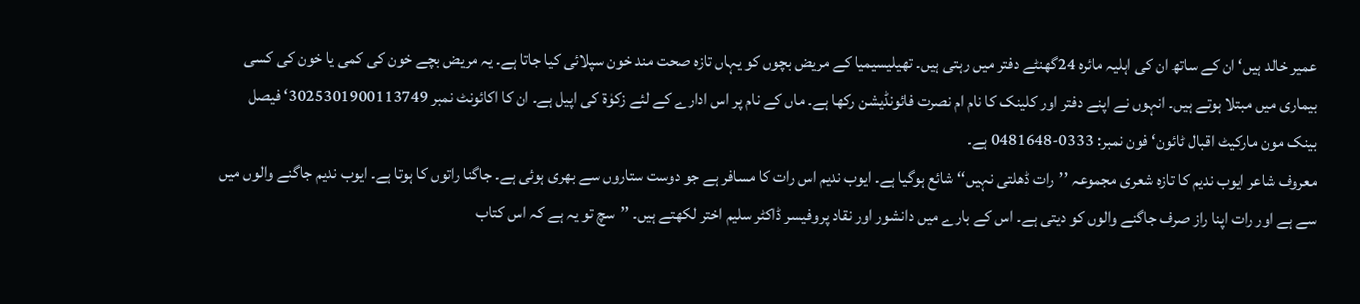عمیر خالد ہیں‘ ان کے ساتھ ان کی اہلیہ مائرہ 24گھنٹے دفتر میں رہتی ہیں۔ تھیلیسیمیا کے مریض بچوں کو یہاں تازہ صحت مند خون سپلائی کیا جاتا ہے۔ یہ مریض بچے خون کی کمی یا خون کی کسی بیماری میں مبتلا ہوتے ہیں۔ انہوں نے اپنے دفتر اور کلینک کا نام ام نصرت فائونڈیشن رکھا ہے۔ ماں کے نام پر اس ادارے کے لئے زکوٰۃ کی اپیل ہے۔ ان کا اکائونٹ نمبر 3025301900113749‘ فیصل بینک مون مارکیٹ اقبال ٹائون‘ فون نمبر: 0333-0481648 ہے۔
معروف شاعر ایوب ندیم کا تازہ شعری مجموعہ ’’رات ڈھلتی نہیں‘‘ شائع ہوگیا ہے۔ ایوب ندیم اس رات کا مسافر ہے جو دوست ستاروں سے بھری ہوئی ہے۔ جاگنا راتوں کا ہوتا ہے۔ ایوب ندیم جاگنے والوں میں سے ہے اور رات اپنا راز صرف جاگنے والوں کو دیتی ہے۔ اس کے بارے میں دانشور اور نقاد پروفیسر ڈاکٹر سلیم اختر لکھتے ہیں۔ ’’سچ تو یہ ہے کہ اس کتاب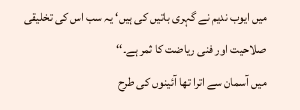میں ایوب ندیم نے گہری باتیں کی ہیں‘ یہ سب اس کی تخلیقی صلاحیت اور فنی ریاضت کا ثمر ہے۔‘‘
میں آسمان سے اترا تھا آئینوں کی طرح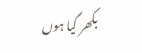بکھر گیا ہوں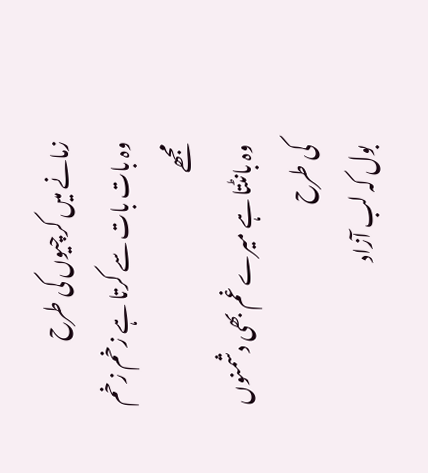زمانے میں کرچیوں کی طرح
وہ بات بات سے کرتا ہے زخم زخم مجھے
وہ بانٹتا ہے میرے غم بھی دشمنوں کی طرح
بول کہ لب آزاد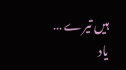ہیں تیرے … یاد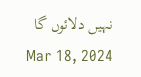نہیں دلائوں گا
Mar 18, 2024